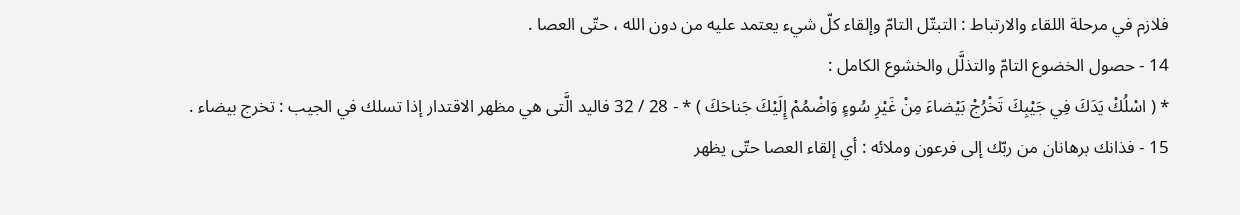فلازم في مرحلة اللقاء والارتباط : التبتّل التامّ وإلقاء كلّ شيء يعتمد عليه من دون الله ، حتّى العصا .
14 - حصول الخضوع التامّ والتذلَّل والخشوع الكامل :
* ( اسْلُكْ يَدَكَ فِي جَيْبِكَ تَخْرُجْ بَيْضاءَ مِنْ غَيْرِ سُوءٍ وَاضْمُمْ إِلَيْكَ جَناحَكَ ) * - 28 / 32 فاليد الَّتى هي مظهر الاقتدار إذا تسلك في الجيب : تخرج بيضاء .
15 - فذانك برهانان من ربّك إلى فرعون وملائه : أي إلقاء العصا حتّى يظهر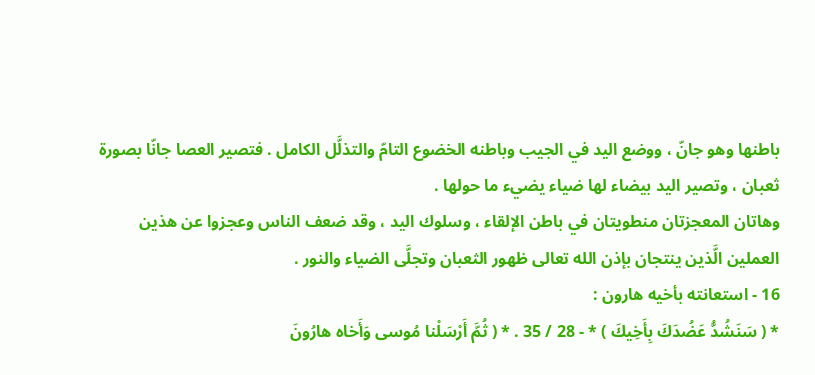باطنها وهو جانّ ، ووضع اليد في الجيب وباطنه الخضوع التامّ والتذلَّل الكامل . فتصير العصا جانّا بصورة ثعبان ، وتصير اليد بيضاء لها ضياء يضيء ما حولها .
وهاتان المعجزتان منطويتان في باطن الإلقاء ، وسلوك اليد ، وقد ضعف الناس وعجزوا عن هذين العملين الَّذين ينتجان بإذن الله تعالى ظهور الثعبان وتجلَّى الضياء والنور .
16 - استعانته بأخيه هارون :
* ( سَنَشُدُّ عَضُدَكَ بِأَخِيكَ ) * - 28 / 35 . * ( ثُمَّ أَرْسَلْنا مُوسى وَأَخاه هارُونَ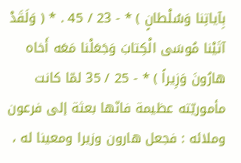بِآياتِنا وَسُلْطانٍ ) * - 23 / 45 . * ( وَلَقَدْ آتَيْنا مُوسَى الْكِتابَ وَجَعَلْنا مَعَه أَخاه هارُونَ وَزِيراً ) * - 25 / 35 لمّا كانت مأموريّته عظيمة فانّها بعثة إلى فرعون وملائه : فجعل هارون وزيرا ومعينا له ،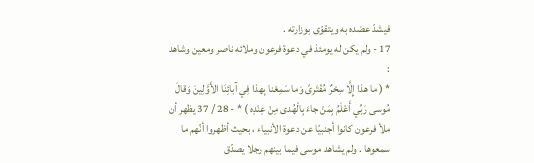فيشدّ عضده به ويتقوّى بوزارته .
17 - ولم يكن له يومئذ في دعوة فرعون وملائه ناصر ومعين وشاهد :
* ( ما هذا إِلَّا سِحْرٌ مُفْتَرىً وَما سَمِعْنا بِهذا فِي آبائِنَا الأَوَّلِينَ وَقالَ مُوسى رَبِّي أَعْلَمُ بِمَنْ جاءَ بِالْهُدى مِنْ عِنْدِه ) * - 28 / 37 يظهر أن ملأ فرعون كانوا أجنبيّا عن دعوة الأنبياء ، بحيث أظهروا أنّهم ما سمعوها . ولم يشاهد موسى فيما بينهم رجلا يصدّق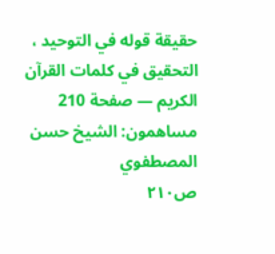حقيقة قوله في التوحيد ،
التحقيق في كلمات القرآن الكريم — صفحة 210
مساهمون: الشيخ حسن المصطفوي
ص٢١٠